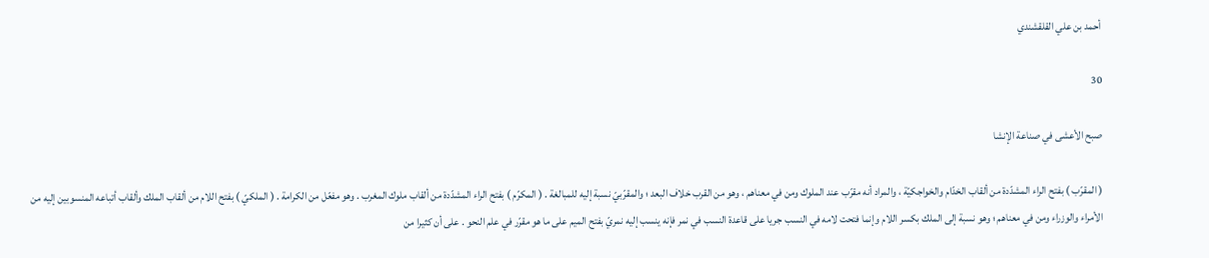أحمد بن علي القلقشندي

30

صبح الأعشى في صناعة الإنشا

( المقرّب ) بفتح الراء المشدّدة من ألقاب الخدّام والخواجكيّة ، والمراد أنه مقرّب عند الملوك ومن في معناهم ، وهو من القرب خلاف البعد ؛ والمقرّبيّ نسبة إليه للمبالغة . ( المكرّم ) بفتح الراء المشدّدة من ألقاب ملوك المغرب . وهو مفعّل من الكرامة . ( الملكيّ ) بفتح اللام من ألقاب الملك وألقاب أتباعه المنسوبين إليه من الأمراء والوزراء ومن في معناهم ؛ وهو نسبة إلى الملك بكسر اللام وإنما فتحت لامه في النسب جريا على قاعدة النسب في نمر فإنه ينسب إليه نمريّ بفتح الميم على ما هو مقرّر في علم النحو . على أن كثيرا من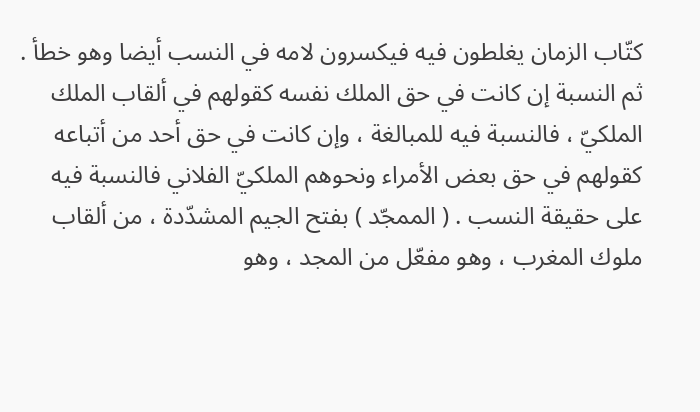كتّاب الزمان يغلطون فيه فيكسرون لامه في النسب أيضا وهو خطأ . ثم النسبة إن كانت في حق الملك نفسه كقولهم في ألقاب الملك الملكيّ ، فالنسبة فيه للمبالغة ، وإن كانت في حق أحد من أتباعه كقولهم في حق بعض الأمراء ونحوهم الملكيّ الفلاني فالنسبة فيه على حقيقة النسب . ( الممجّد ) بفتح الجيم المشدّدة ، من ألقاب ملوك المغرب ، وهو مفعّل من المجد ، وهو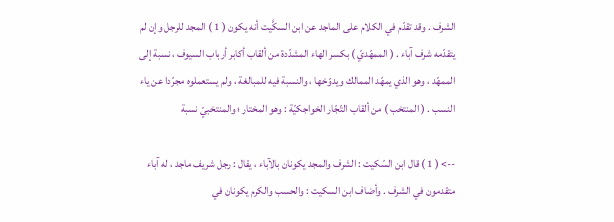الشرف . وقد تقدّم في الكلام على الماجد عن ابن السكَّيت أنه يكون ( 1 ) المجد للرجل وإن لم يتقدّمه شرف آباء . ( الممهّديّ ) بكسر الهاء المشدّدة من ألقاب أكابر أرباب السيوف ، نسبة إلى الممهّد ، وهو الذي يمهّد الممالك ويدوّخها ، والنسبة فيه للمبالغة ، ولم يستعملوه مجرّدا عن ياء النسب . ( المنتخب ) من ألقاب التّجّار الخواجكيّة : وهو المختار ؛ والمنتخبيّ نسبة

--> ( 1 ) قال ابن السّكيت : الشرف والمجد يكونان بالآباء ، يقال : رجل شريف ماجد ، له آباء متقدمون في الشرف . وأضاف ابن السكيت : والحسب والكرم يكونان في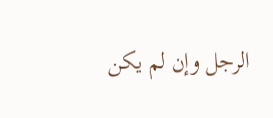الرجل وإن لم يكن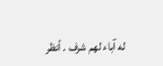له آباء لهم شرف . أنظر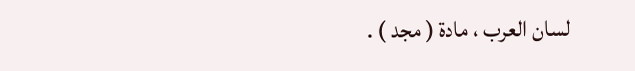لسان العرب ، مادة ( مجد ) .